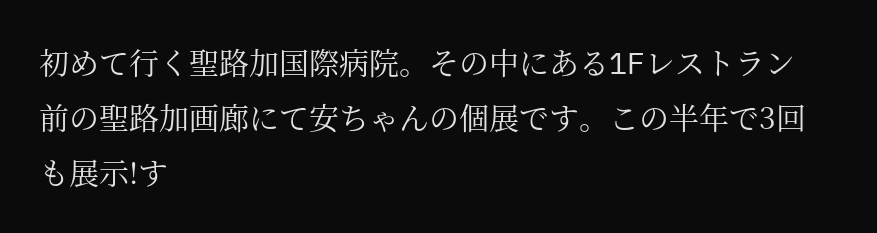初めて行く聖路加国際病院。その中にある1Fレストラン前の聖路加画廊にて安ちゃんの個展です。この半年で3回も展示!す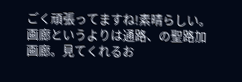ごく頑張ってますね!素晴らしい。
画廊というよりは通路、の聖路加画廊。見てくれるお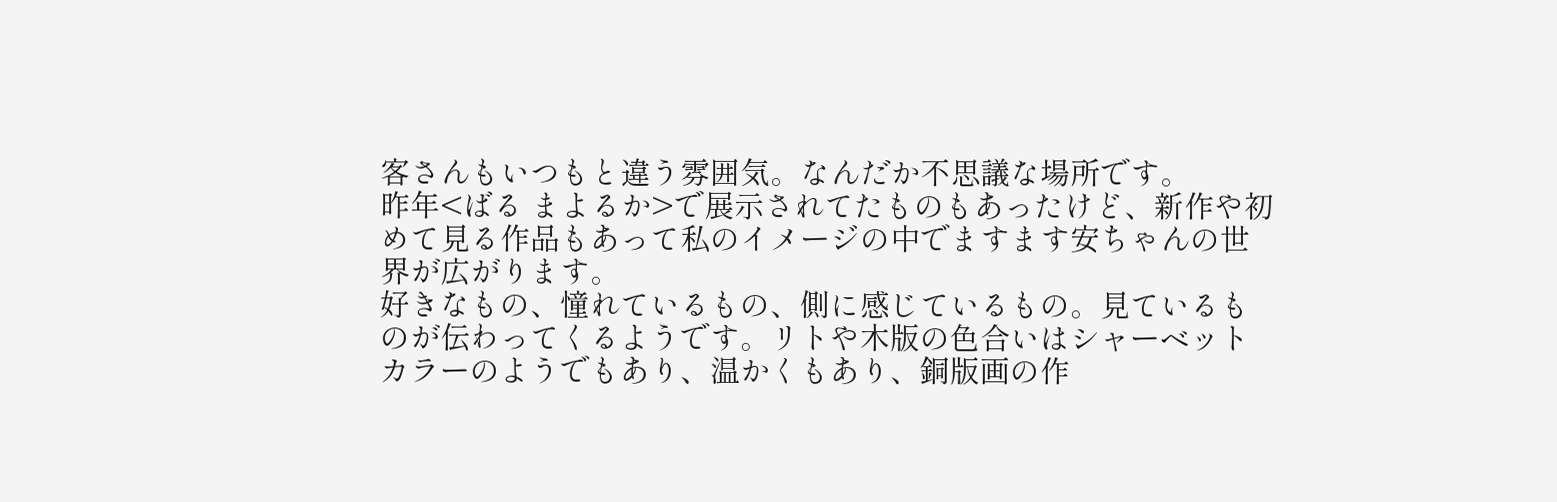客さんもいつもと違う雰囲気。なんだか不思議な場所です。
昨年<ばる まよるか>で展示されてたものもあったけど、新作や初めて見る作品もあって私のイメージの中でますます安ちゃんの世界が広がります。
好きなもの、憧れているもの、側に感じているもの。見ているものが伝わってくるようです。リトや木版の色合いはシャーベットカラーのようでもあり、温かくもあり、銅版画の作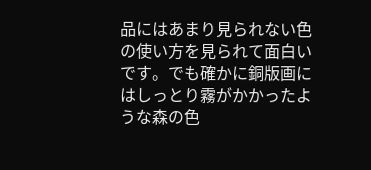品にはあまり見られない色の使い方を見られて面白いです。でも確かに銅版画にはしっとり霧がかかったような森の色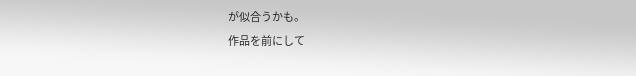が似合うかも。
作品を前にして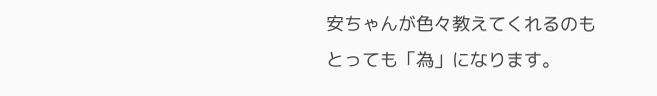安ちゃんが色々教えてくれるのもとっても「為」になります。